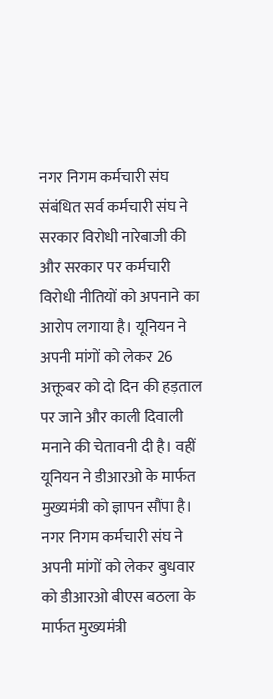नगर निगम कर्मचारी संघ संबंधित सर्व कर्मचारी संघ ने सरकार विरोधी नारेबाजी की और सरकार पर कर्मचारी विरोधी नीतियों को अपनाने का आरोप लगाया है। यूनियन ने अपनी मांगों को लेकर 26 अक्तूबर को दो दिन की हड़ताल पर जाने और काली दिवाली मनाने की चेतावनी दी है। वहीं यूनियन ने डीआरओ के मार्फत मुख्यमंत्री को ज्ञापन सौंपा है।
नगर निगम कर्मचारी संघ ने अपनी मांगों को लेकर बुधवार को डीआरओ बीएस बठला के मार्फत मुख्यमंत्री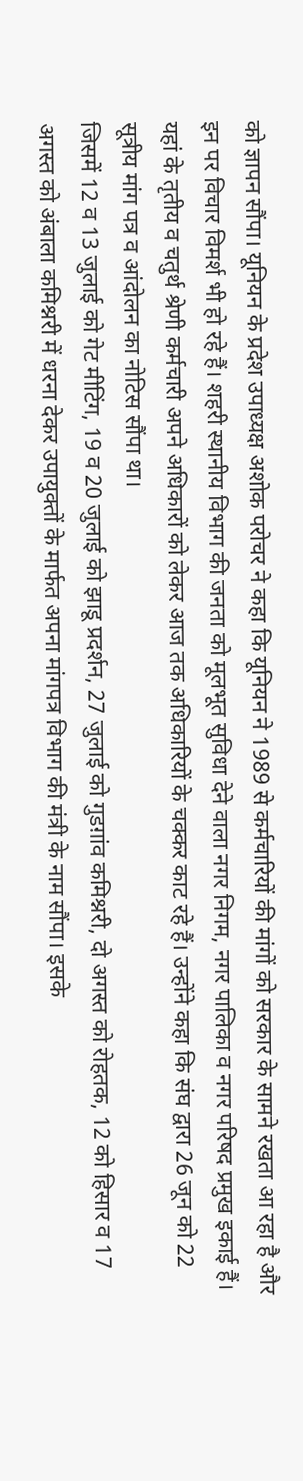को ज्ञापन सौंपा। यूनियन के प्रदेश उपाध्यक्ष अशोक परोचर ने कहा कि यूनियन ने 1989 से कर्मचारियों की मांगों को सरकार के सामने रखता आ रहा है और इन पर विचार विमर्श भी हो रहे हैं। शहरी स्थानीय विभाग की जनता को मूलभूत सुविधा देने वाला नगर निगम, नगर पालिका व नगर परिषद प्रमुख इकाई हैं। यहां के तृतीय व चतुर्थ श्रेणी कर्मचारी अपने अधिकारों को लेकर आज तक अधिकारियों के चक्कर काट रहे हैं। उन्होंने कहा कि संघ द्वारा 26 जून को 22 सूत्रीय मांग पत्र व आंदोलन का नोटिस सौंपा था।
जिसमें 12 व 13 जुलाई को गेट मीटिंग, 19 व 20 जुलाई को झाडू प्रदर्शन, 27 जुलाई को गुडग़ांव कमिश्नरी, दो अगस्त को रोहतक, 12 को हिसार व 17 अगस्त को अंबाला कमिश्नरी में धरना देकर उपायुक्तों के मार्फत अपना मांगपत्र विभाग की मंत्री के नाम सौंपा। इसके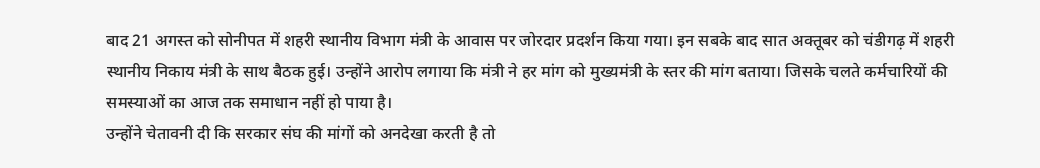बाद 21 अगस्त को सोनीपत में शहरी स्थानीय विभाग मंत्री के आवास पर जोरदार प्रदर्शन किया गया। इन सबके बाद सात अक्तूबर को चंडीगढ़ में शहरी स्थानीय निकाय मंत्री के साथ बैठक हुई। उन्होंने आरोप लगाया कि मंत्री ने हर मांग को मुख्यमंत्री के स्तर की मांग बताया। जिसके चलते कर्मचारियों की समस्याओं का आज तक समाधान नहीं हो पाया है।
उन्होंने चेतावनी दी कि सरकार संघ की मांगों को अनदेखा करती है तो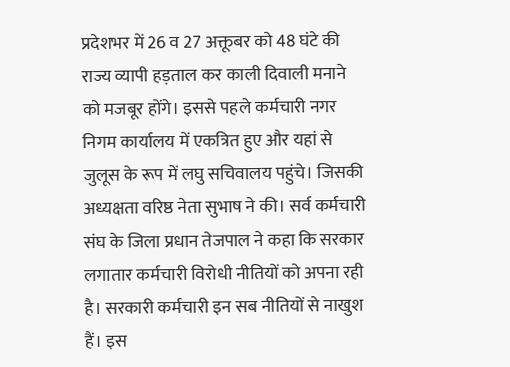प्रदेशभर में 26 व 27 अक्तूबर को 48 घंटे की राज्य व्यापी हड़ताल कर काली दिवाली मनाने को मजबूर होंगे। इससे पहले कर्मचारी नगर निगम कार्यालय में एकत्रित हुए और यहां से जुलूस के रूप में लघु सचिवालय पहुंचे। जिसकी अध्यक्षता वरिष्ठ नेता सुभाष ने की। सर्व कर्मचारी संघ के जिला प्रधान तेजपाल ने कहा कि सरकार लगातार कर्मचारी विरोधी नीतियों को अपना रही है। सरकारी कर्मचारी इन सब नीतियों से नाखुश हैं। इस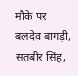मौके पर बलदेव बागड़ी, सतबीर सिंह,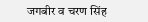जगबीर व चरण सिंह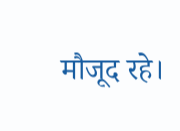मौजूद रहे।